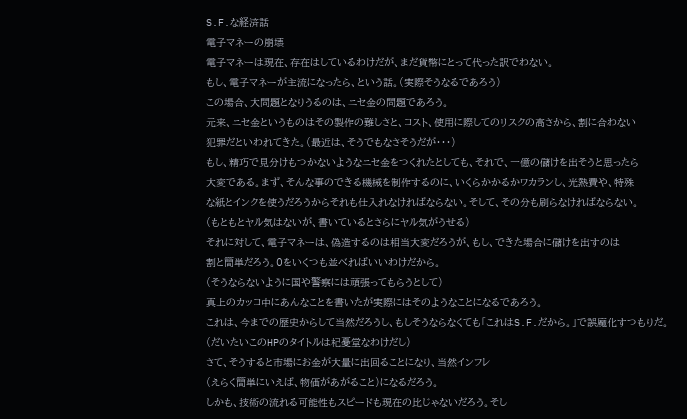S.F.な経済話
電子マネーの崩壊
電子マネーは現在、存在はしているわけだが、まだ貨幣にとって代った訳でわない。
もし、電子マネーが主流になったら、という話。(実際そうなるであろう)
この場合、大問題となりうるのは、ニセ金の問題であろう。
元来、ニセ金というものはその製作の難しさと、コスト、使用に際してのリスクの高さから、割に合わない
犯罪だといわれてきた。(最近は、そうでもなさそうだが・・・)
もし、精巧で見分けもつかないようなニセ金をつくれたとしても、それで、一億の儲けを出そうと思ったら
大変である。まず、そんな事のできる機械を制作するのに、いくらかかるかワカランし、光熱費や、特殊
な紙とインクを使うだろうからそれも仕入れなければならない。そして、その分も刷らなければならない。
(もともとヤル気はないが、書いているとさらにヤル気がうせる)
それに対して、電子マネーは、偽造するのは相当大変だろうが、もし、できた場合に儲けを出すのは
割と簡単だろう。0をいくつも並べればいいわけだから。
(そうならないように国や警察には頑張ってもらうとして)
真上のカッコ中にあんなことを書いたが実際にはそのようなことになるであろう。
これは、今までの歴史からして当然だろうし、もしそうならなくても「これはS.F.だから。」で誤魔化すつもりだ。
(だいたいこのHPのタイトルは杞憂堂なわけだし)
さて、そうすると市場にお金が大量に出回ることになり、当然インフレ
(えらく簡単にいえば、物価があがること)になるだろう。
しかも、技術の流れる可能性もスピードも現在の比じゃないだろう。そし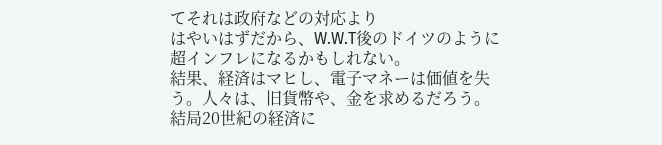てそれは政府などの対応より
はやいはずだから、W.W.T後のドイツのように超インフレになるかもしれない。
結果、経済はマヒし、電子マネーは価値を失う。人々は、旧貨幣や、金を求めるだろう。
結局20世紀の経済に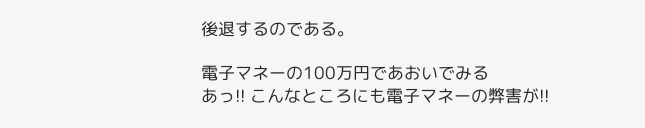後退するのである。

電子マネーの100万円であおいでみる
あっ!! こんなところにも電子マネーの弊害が!!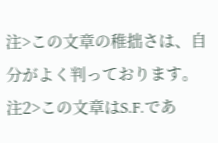注>この文章の稚拙さは、自分がよく判っております。
注2>この文章はS.F.であ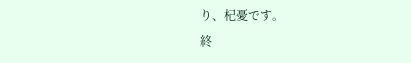り、杞憂です。
終